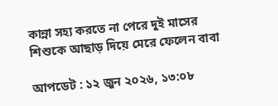কান্না সহ্য করতে না পেরে দুই মাসের শিশুকে আছাড় দিয়ে মেরে ফেলেন বাবা

আপডেট : ১২ জুন ২০২৬, ১৩:০৮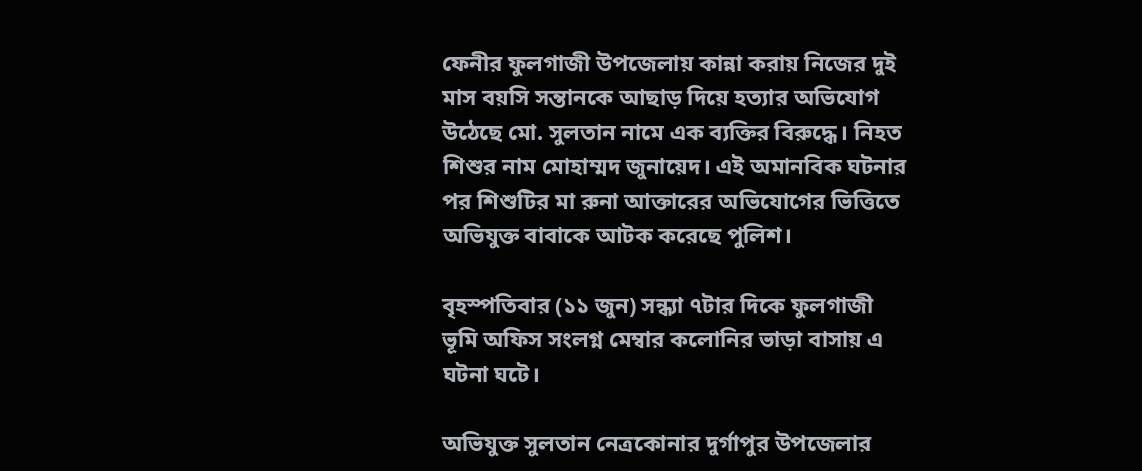ফেনীর ফুলগাজী উপজেলায় কান্না করায় নিজের দুই মাস বয়সি সন্তানকে আছাড় দিয়ে হত্যার অভিযোগ উঠেছে মো. সুলতান নামে এক ব্যক্তির বিরুদ্ধে। নিহত শিশুর নাম মোহাম্মদ জুনায়েদ। এই অমানবিক ঘটনার পর শিশুটির মা রুনা আক্তারের অভিযোগের ভিত্তিতে অভিযুক্ত বাবাকে আটক করেছে পুলিশ।

বৃহস্পতিবার (১১ জুন) সন্ধ্যা ৭টার দিকে ফুলগাজী ভূমি অফিস সংলগ্ন মেম্বার কলোনির ভাড়া বাসায় এ ঘটনা ঘটে।

অভিযুক্ত সুলতান নেত্রকোনার দুর্গাপুর উপজেলার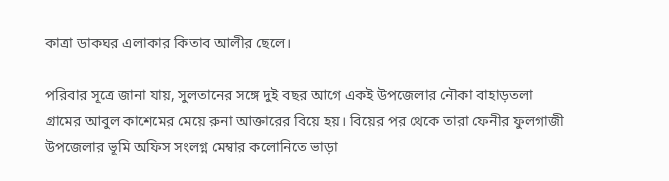কাত্রা ডাকঘর এলাকার কিতাব আলীর ছেলে।

পরিবার সূত্রে জানা যায়, সুলতানের সঙ্গে দুই বছর আগে একই উপজেলার নৌকা বাহাড়তলা গ্রামের আবুল কাশেমের মেয়ে রুনা আক্তারের বিয়ে হয়। বিয়ের পর থেকে তারা ফেনীর ফুলগাজী উপজেলার ভূমি অফিস সংলগ্ন মেম্বার কলোনিতে ভাড়া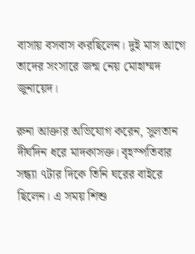বাসায় বসবাস করছিলেন। দুই মাস আগে তাদের সংসারে জন্ম নেয় মোহাম্মদ জুনায়েদ।

রুনা আক্তার অভিযোগ করেন, সুলতান দীর্ঘদিন ধরে মাদকাসক্ত। বৃহস্পতিবার সন্ধ্যা ৭টার দিকে তিনি ঘরের বাইরে ছিলেন। এ সময় শিশু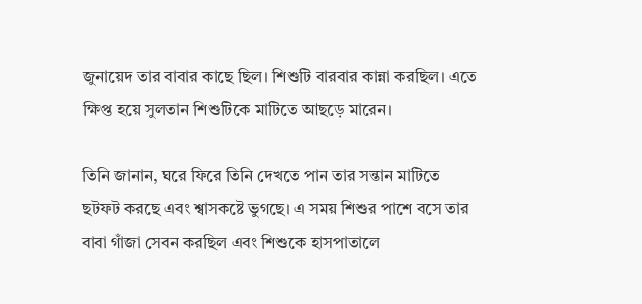জুনায়েদ তার বাবার কাছে ছিল। শিশুটি বারবার কান্না করছিল। এতে ক্ষিপ্ত হয়ে সুলতান শিশুটিকে মাটিতে আছড়ে মারেন।

তিনি জানান, ঘরে ফিরে তিনি দেখতে পান তার সন্তান মাটিতে ছটফট করছে এবং শ্বাসকষ্টে ভুগছে। এ সময় শিশুর পাশে বসে তার বাবা গাঁজা সেবন করছিল এবং শিশুকে হাসপাতালে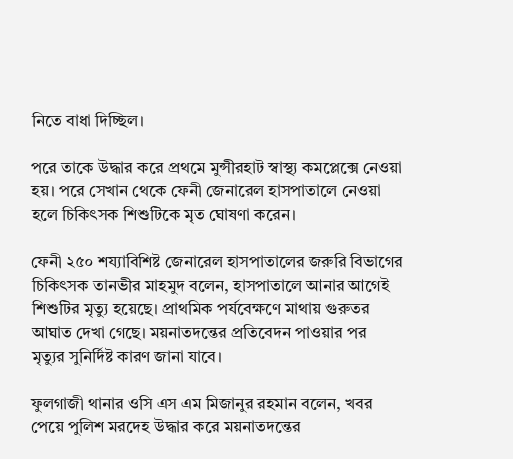নিতে বাধা দিচ্ছিল।

পরে তাকে উদ্ধার করে প্রথমে মুন্সীরহাট স্বাস্থ্য কমপ্লেক্সে নেওয়া হয়। পরে সেখান থেকে ফেনী জেনারেল হাসপাতালে নেওয়া হলে চিকিৎসক শিশুটিকে মৃত ঘোষণা করেন।

ফেনী ২৫০ শয্যাবিশিষ্ট জেনারেল হাসপাতালের জরুরি বিভাগের চিকিৎসক তানভীর মাহমুদ বলেন, হাসপাতালে আনার আগেই শিশুটির মৃত্যু হয়েছে। প্রাথমিক পর্যবেক্ষণে মাথায় গুরুতর আঘাত দেখা গেছে। ময়নাতদন্তের প্রতিবেদন পাওয়ার পর মৃত্যুর সুনির্দিষ্ট কারণ জানা যাবে।

ফুলগাজী থানার ওসি এস এম মিজানুর রহমান বলেন, খবর পেয়ে পুলিশ মরদেহ উদ্ধার করে ময়নাতদন্তের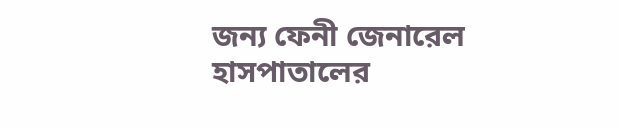জন্য ফেনী জেনারেল হাসপাতালের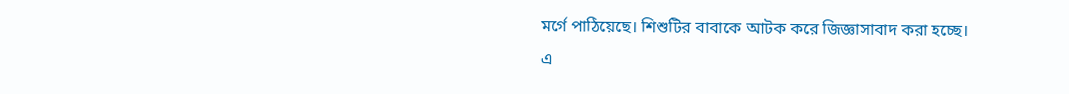মর্গে পাঠিয়েছে। শিশুটির বাবাকে আটক করে জিজ্ঞাসাবাদ করা হচ্ছে। এ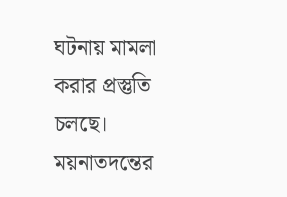ঘটনায় মামলা করার প্রস্তুতি চলছে। ময়নাতদন্তের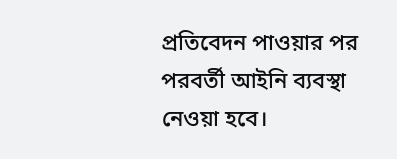প্রতিবেদন পাওয়ার পর পরবর্তী আইনি ব্যবস্থা নেওয়া হবে।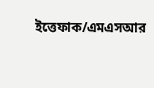ইত্তেফাক/এমএসআর